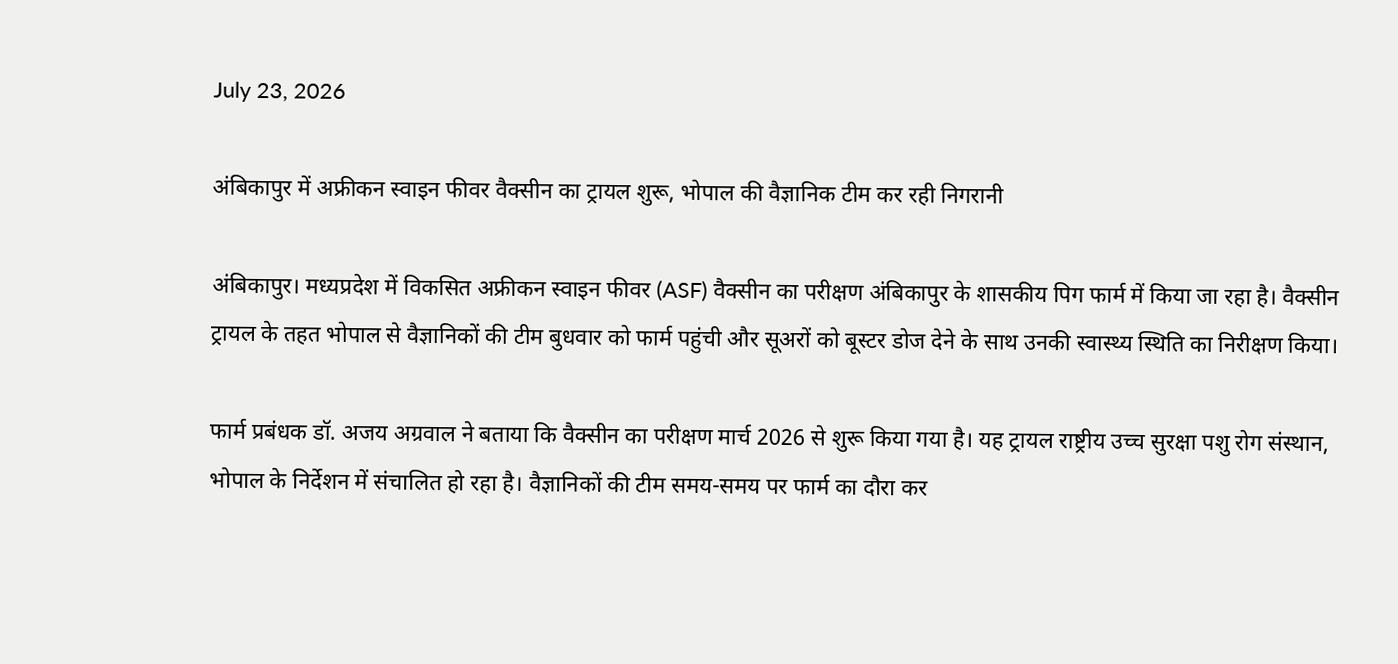July 23, 2026

अंबिकापुर में अफ्रीकन स्वाइन फीवर वैक्सीन का ट्रायल शुरू, भोपाल की वैज्ञानिक टीम कर रही निगरानी

अंबिकापुर। मध्यप्रदेश में विकसित अफ्रीकन स्वाइन फीवर (ASF) वैक्सीन का परीक्षण अंबिकापुर के शासकीय पिग फार्म में किया जा रहा है। वैक्सीन ट्रायल के तहत भोपाल से वैज्ञानिकों की टीम बुधवार को फार्म पहुंची और सूअरों को बूस्टर डोज देने के साथ उनकी स्वास्थ्य स्थिति का निरीक्षण किया।

फार्म प्रबंधक डॉ. अजय अग्रवाल ने बताया कि वैक्सीन का परीक्षण मार्च 2026 से शुरू किया गया है। यह ट्रायल राष्ट्रीय उच्च सुरक्षा पशु रोग संस्थान, भोपाल के निर्देशन में संचालित हो रहा है। वैज्ञानिकों की टीम समय-समय पर फार्म का दौरा कर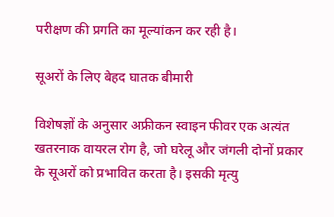परीक्षण की प्रगति का मूल्यांकन कर रही है।

सूअरों के लिए बेहद घातक बीमारी

विशेषज्ञों के अनुसार अफ्रीकन स्वाइन फीवर एक अत्यंत खतरनाक वायरल रोग है, जो घरेलू और जंगली दोनों प्रकार के सूअरों को प्रभावित करता है। इसकी मृत्यु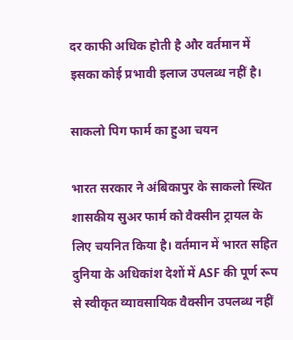दर काफी अधिक होती है और वर्तमान में इसका कोई प्रभावी इलाज उपलब्ध नहीं है।

साकलो पिग फार्म का हुआ चयन

भारत सरकार ने अंबिकापुर के साकलो स्थित शासकीय सुअर फार्म को वैक्सीन ट्रायल के लिए चयनित किया है। वर्तमान में भारत सहित दुनिया के अधिकांश देशों में ASF की पूर्ण रूप से स्वीकृत व्यावसायिक वैक्सीन उपलब्ध नहीं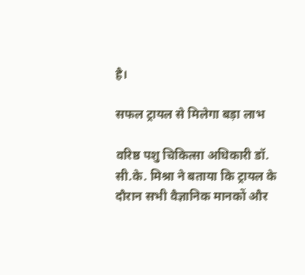है।

सफल ट्रायल से मिलेगा बड़ा लाभ

वरिष्ठ पशु चिकित्सा अधिकारी डॉ. सी.के. मिश्रा ने बताया कि ट्रायल के दौरान सभी वैज्ञानिक मानकों और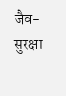जैव-सुरक्षा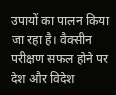उपायों का पालन किया जा रहा है। वैक्सीन परीक्षण सफल होने पर देश और विदेश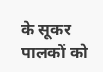के सूकर पालकों को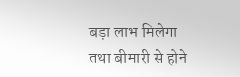बड़ा लाभ मिलेगा तथा बीमारी से होने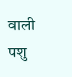वाली पशु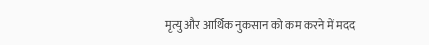मृत्यु और आर्थिक नुकसान को कम करने में मदद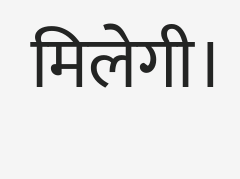मिलेगी।